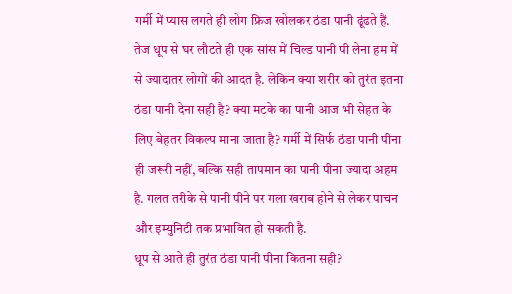गर्मी में प्यास लगते ही लोग फ्रिज खोलकर ठंडा पानी ढूंढते हैं. तेज धूप से घर लौटते ही एक सांस में चिल्ड पानी पी लेना हम में से ज्यादातर लोगों की आदत है. लेकिन क्या शरीर को तुरंत इतना ठंडा पानी देना सही है? क्या मटके का पानी आज भी सेहत के लिए बेहतर विकल्प माना जाता है? गर्मी में सिर्फ ठंडा पानी पीना ही जरूरी नहीं, बल्कि सही तापमान का पानी पीना ज्यादा अहम है. गलत तरीके से पानी पीने पर गला खराब होने से लेकर पाचन और इम्युनिटी तक प्रभावित हो सकती है.
धूप से आते ही तुरंत ठंडा पानी पीना कितना सही?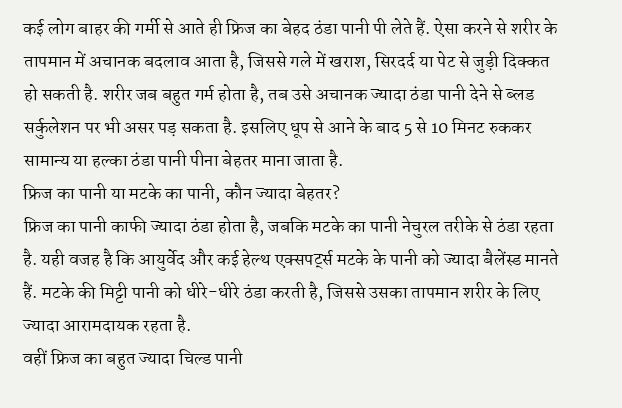कई लोग बाहर की गर्मी से आते ही फ्रिज का बेहद ठंडा पानी पी लेते हैं. ऐसा करने से शरीर के तापमान में अचानक बदलाव आता है, जिससे गले में खराश, सिरदर्द या पेट से जुड़ी दिक्कत हो सकती है. शरीर जब बहुत गर्म होता है, तब उसे अचानक ज्यादा ठंडा पानी देने से ब्लड सर्कुलेशन पर भी असर पड़ सकता है. इसलिए धूप से आने के बाद 5 से 10 मिनट रुककर सामान्य या हल्का ठंडा पानी पीना बेहतर माना जाता है.
फ्रिज का पानी या मटके का पानी, कौन ज्यादा बेहतर?
फ्रिज का पानी काफी ज्यादा ठंडा होता है, जबकि मटके का पानी नेचुरल तरीके से ठंडा रहता है. यही वजह है कि आयुर्वेद और कई हेल्थ एक्सपर्ट्स मटके के पानी को ज्यादा बैलेंस्ड मानते हैं. मटके की मिट्टी पानी को धीरे-धीरे ठंडा करती है, जिससे उसका तापमान शरीर के लिए ज्यादा आरामदायक रहता है.
वहीं फ्रिज का बहुत ज्यादा चिल्ड पानी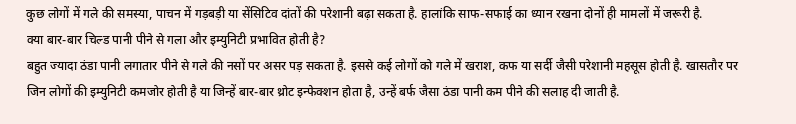कुछ लोगों में गले की समस्या, पाचन में गड़बड़ी या सेंसिटिव दांतों की परेशानी बढ़ा सकता है. हालांकि साफ-सफाई का ध्यान रखना दोनों ही मामलों में जरूरी है.
क्या बार-बार चिल्ड पानी पीने से गला और इम्युनिटी प्रभावित होती है?
बहुत ज्यादा ठंडा पानी लगातार पीने से गले की नसों पर असर पड़ सकता है. इससे कई लोगों को गले में खराश, कफ या सर्दी जैसी परेशानी महसूस होती है. खासतौर पर जिन लोगों की इम्युनिटी कमजोर होती है या जिन्हें बार-बार थ्रोट इन्फेक्शन होता है, उन्हें बर्फ जैसा ठंडा पानी कम पीने की सलाह दी जाती है.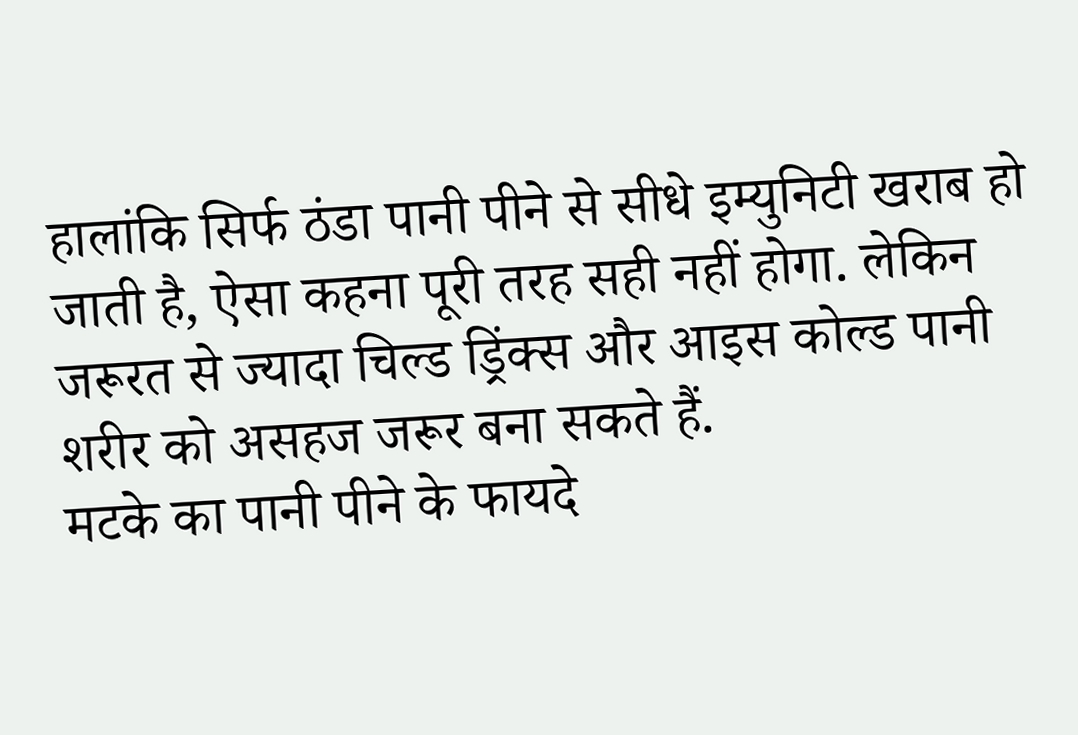हालांकि सिर्फ ठंडा पानी पीने से सीधे इम्युनिटी खराब हो जाती है, ऐसा कहना पूरी तरह सही नहीं होगा. लेकिन जरूरत से ज्यादा चिल्ड ड्रिंक्स और आइस कोल्ड पानी शरीर को असहज जरूर बना सकते हैं.
मटके का पानी पीने के फायदे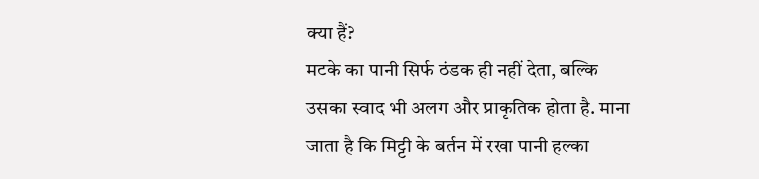क्या हैं?
मटके का पानी सिर्फ ठंडक ही नहीं देता, बल्कि उसका स्वाद भी अलग और प्राकृतिक होता है. माना जाता है कि मिट्टी के बर्तन में रखा पानी हल्का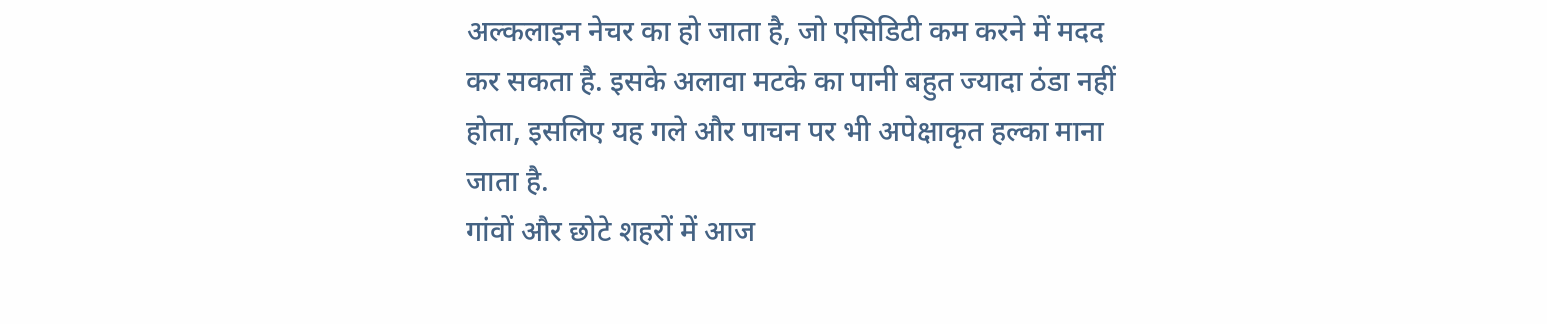अल्कलाइन नेचर का हो जाता है, जो एसिडिटी कम करने में मदद कर सकता है. इसके अलावा मटके का पानी बहुत ज्यादा ठंडा नहीं होता, इसलिए यह गले और पाचन पर भी अपेक्षाकृत हल्का माना जाता है.
गांवों और छोटे शहरों में आज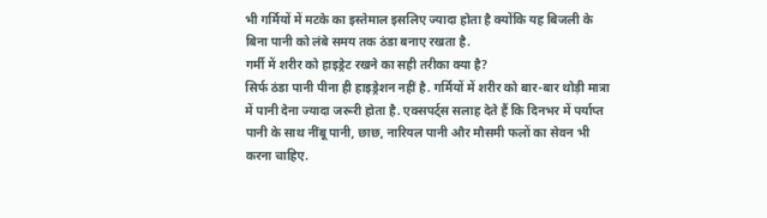भी गर्मियों में मटके का इस्तेमाल इसलिए ज्यादा होता है क्योंकि यह बिजली के बिना पानी को लंबे समय तक ठंडा बनाए रखता है.
गर्मी में शरीर को हाइड्रेट रखने का सही तरीका क्या है?
सिर्फ ठंडा पानी पीना ही हाइड्रेशन नहीं है. गर्मियों में शरीर को बार-बार थोड़ी मात्रा में पानी देना ज्यादा जरूरी होता है. एक्सपर्ट्स सलाह देते हैं कि दिनभर में पर्याप्त पानी के साथ नींबू पानी, छाछ, नारियल पानी और मौसमी फलों का सेवन भी करना चाहिए.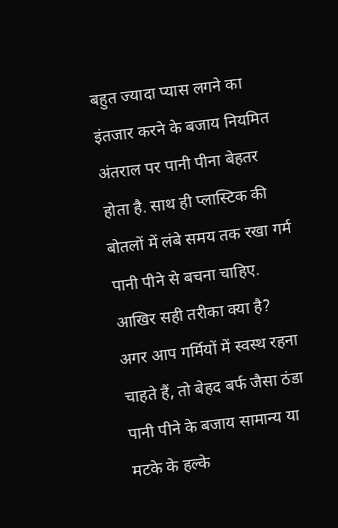बहुत ज्यादा प्यास लगने का इंतजार करने के बजाय नियमित अंतराल पर पानी पीना बेहतर होता है. साथ ही प्लास्टिक की बोतलों में लंबे समय तक रखा गर्म पानी पीने से बचना चाहिए.
आखिर सही तरीका क्या है?
अगर आप गर्मियों में स्वस्थ रहना चाहते हैं, तो बेहद बर्फ जैसा ठंडा पानी पीने के बजाय सामान्य या मटके के हल्के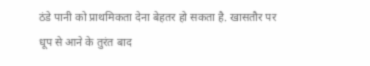ठंडे पानी को प्राथमिकता देना बेहतर हो सकता है. खासतौर पर धूप से आने के तुरंत बाद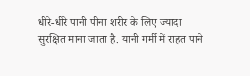धीरे-धीरे पानी पीना शरीर के लिए ज्यादा सुरक्षित माना जाता है. यानी गर्मी में राहत पाने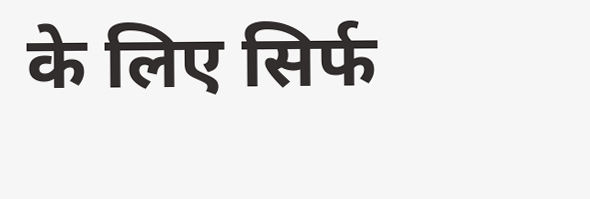के लिए सिर्फ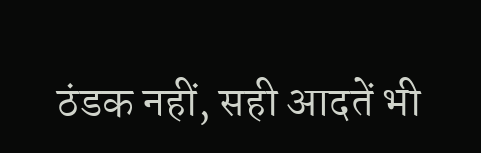ठंडक नहीं, सही आदतें भी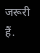जरूरी हैं.